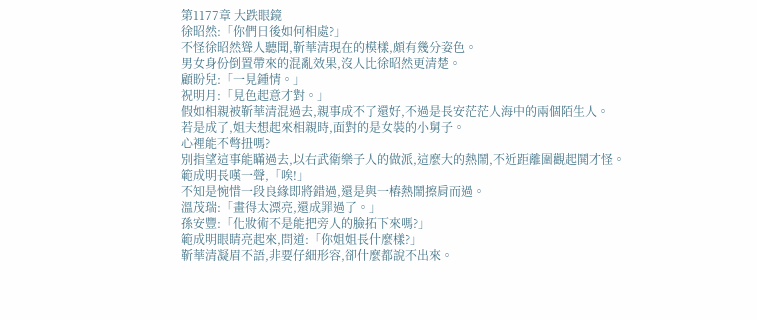第1177章 大跌眼鏡
徐昭然:「你們日後如何相處?」
不怪徐昭然聳人聽聞,靳華清現在的模樣,頗有幾分姿色。
男女身份倒置帶來的混亂效果,沒人比徐昭然更清楚。
顧盼兒:「一見鍾情。」
祝明月:「見色起意才對。」
假如相親被靳華清混過去,親事成不了還好,不過是長安茫茫人海中的兩個陌生人。
若是成了,姐夫想起來相親時,面對的是女裝的小舅子。
心裡能不彆扭嗎?
別指望這事能瞞過去,以右武衛樂子人的做派,這麼大的熱鬧,不近距離圍觀起鬨才怪。
範成明長嘆一聲,「唉!」
不知是惋惜一段良緣即將錯過,還是與一樁熱鬧擦肩而過。
溫茂瑞:「畫得太漂亮,還成罪過了。」
孫安豐:「化妝術不是能把旁人的臉拓下來嗎?」
範成明眼睛亮起來,問道:「你姐姐長什麼樣?」
靳華清凝眉不語,非要仔細形容,卻什麼都說不出來。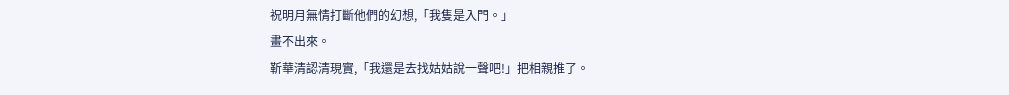祝明月無情打斷他們的幻想,「我隻是入門。」
畫不出來。
靳華清認清現實,「我還是去找姑姑說一聲吧!」把相親推了。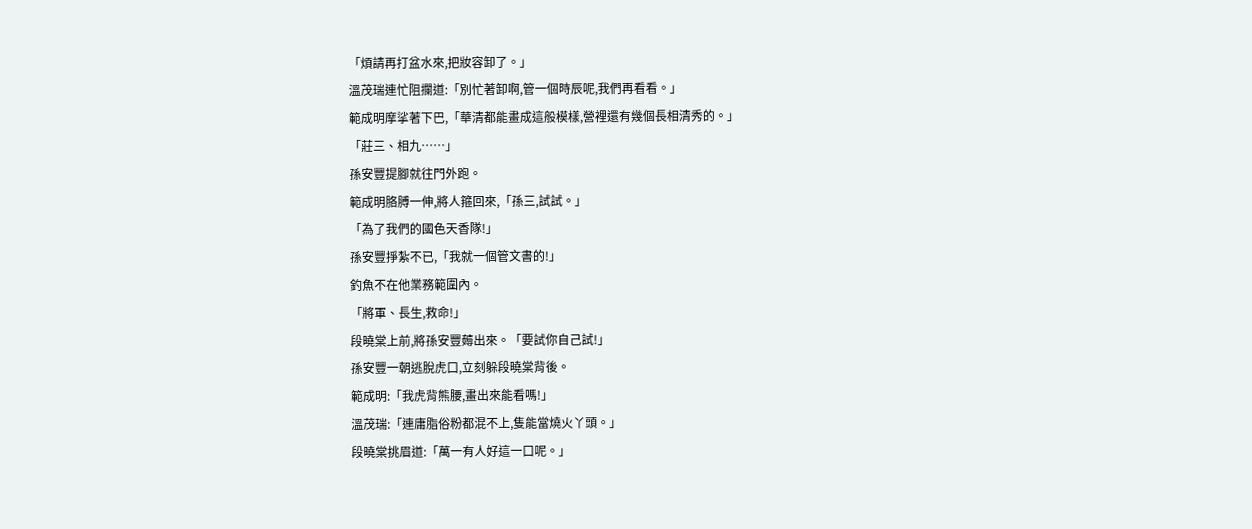「煩請再打盆水來,把妝容卸了。」
溫茂瑞連忙阻攔道:「別忙著卸啊,管一個時辰呢,我們再看看。」
範成明摩挲著下巴,「華清都能畫成這般模樣,營裡還有幾個長相清秀的。」
「莊三、相九……」
孫安豐提腳就往門外跑。
範成明胳膊一伸,將人箍回來,「孫三,試試。」
「為了我們的國色天香隊!」
孫安豐掙紮不已,「我就一個管文書的!」
釣魚不在他業務範圍內。
「將軍、長生,救命!」
段曉棠上前,將孫安豐薅出來。「要試你自己試!」
孫安豐一朝逃脫虎口,立刻躲段曉棠背後。
範成明:「我虎背熊腰,畫出來能看嗎!」
溫茂瑞:「連庸脂俗粉都混不上,隻能當燒火丫頭。」
段曉棠挑眉道:「萬一有人好這一口呢。」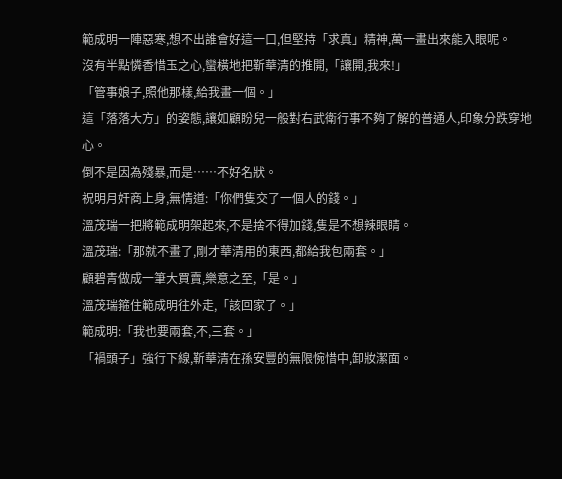範成明一陣惡寒,想不出誰會好這一口,但堅持「求真」精神,萬一畫出來能入眼呢。
沒有半點憐香惜玉之心,蠻橫地把靳華清的推開,「讓開,我來!」
「管事娘子,照他那樣,給我畫一個。」
這「落落大方」的姿態,讓如顧盼兒一般對右武衛行事不夠了解的普通人,印象分跌穿地心。
倒不是因為殘暴,而是……不好名狀。
祝明月奸商上身,無情道:「你們隻交了一個人的錢。」
溫茂瑞一把將範成明架起來,不是捨不得加錢,隻是不想辣眼睛。
溫茂瑞:「那就不畫了,剛才華清用的東西,都給我包兩套。」
顧碧青做成一筆大買賣,樂意之至,「是。」
溫茂瑞箍住範成明往外走,「該回家了。」
範成明:「我也要兩套,不,三套。」
「禍頭子」強行下線,靳華清在孫安豐的無限惋惜中,卸妝潔面。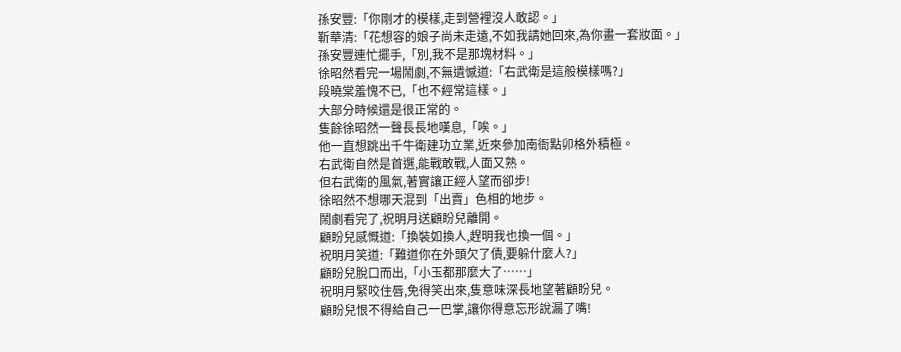孫安豐:「你剛才的模樣,走到營裡沒人敢認。」
靳華清:「花想容的娘子尚未走遠,不如我請她回來,為你畫一套妝面。」
孫安豐連忙擺手,「別,我不是那塊材料。」
徐昭然看完一場鬧劇,不無遺憾道:「右武衛是這般模樣嗎?」
段曉棠羞愧不已,「也不經常這樣。」
大部分時候還是很正常的。
隻餘徐昭然一聲長長地嘆息,「唉。」
他一直想跳出千牛衛建功立業,近來參加南衙點卯格外積極。
右武衛自然是首選,能戰敢戰,人面又熟。
但右武衛的風氣,著實讓正經人望而卻步!
徐昭然不想哪天混到「出賣」色相的地步。
鬧劇看完了,祝明月送顧盼兒離開。
顧盼兒感慨道:「換裝如換人,趕明我也換一個。」
祝明月笑道:「難道你在外頭欠了債,要躲什麼人?」
顧盼兒脫口而出,「小玉都那麼大了……」
祝明月緊咬住唇,免得笑出來,隻意味深長地望著顧盼兒。
顧盼兒恨不得給自己一巴掌,讓你得意忘形說漏了嘴!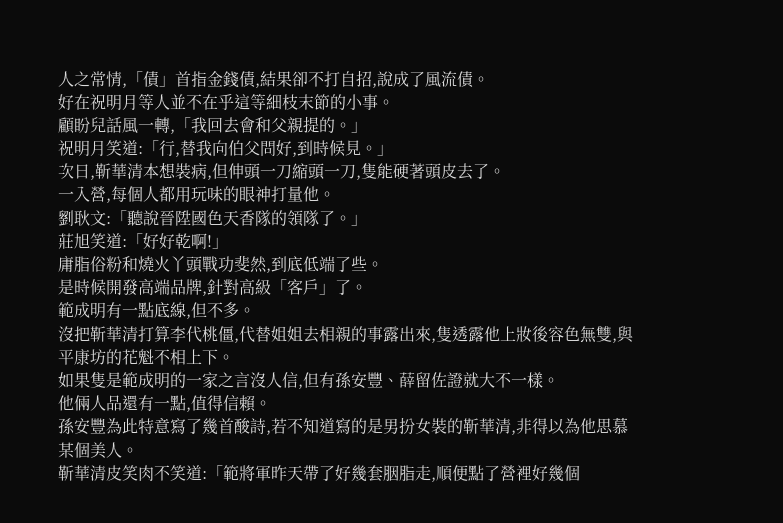人之常情,「債」首指金錢債,結果卻不打自招,說成了風流債。
好在祝明月等人並不在乎這等細枝末節的小事。
顧盼兒話風一轉,「我回去會和父親提的。」
祝明月笑道:「行,替我向伯父問好,到時候見。」
次日,靳華清本想裝病,但伸頭一刀縮頭一刀,隻能硬著頭皮去了。
一入營,每個人都用玩味的眼神打量他。
劉耿文:「聽說晉陞國色天香隊的領隊了。」
莊旭笑道:「好好乾啊!」
庸脂俗粉和燒火丫頭戰功斐然,到底低端了些。
是時候開發高端品牌,針對高級「客戶」了。
範成明有一點底線,但不多。
沒把靳華清打算李代桃僵,代替姐姐去相親的事露出來,隻透露他上妝後容色無雙,與平康坊的花魁不相上下。
如果隻是範成明的一家之言沒人信,但有孫安豐、薛留佐證就大不一樣。
他倆人品還有一點,值得信賴。
孫安豐為此特意寫了幾首酸詩,若不知道寫的是男扮女裝的靳華清,非得以為他思慕某個美人。
靳華清皮笑肉不笑道:「範將軍昨天帶了好幾套胭脂走,順便點了營裡好幾個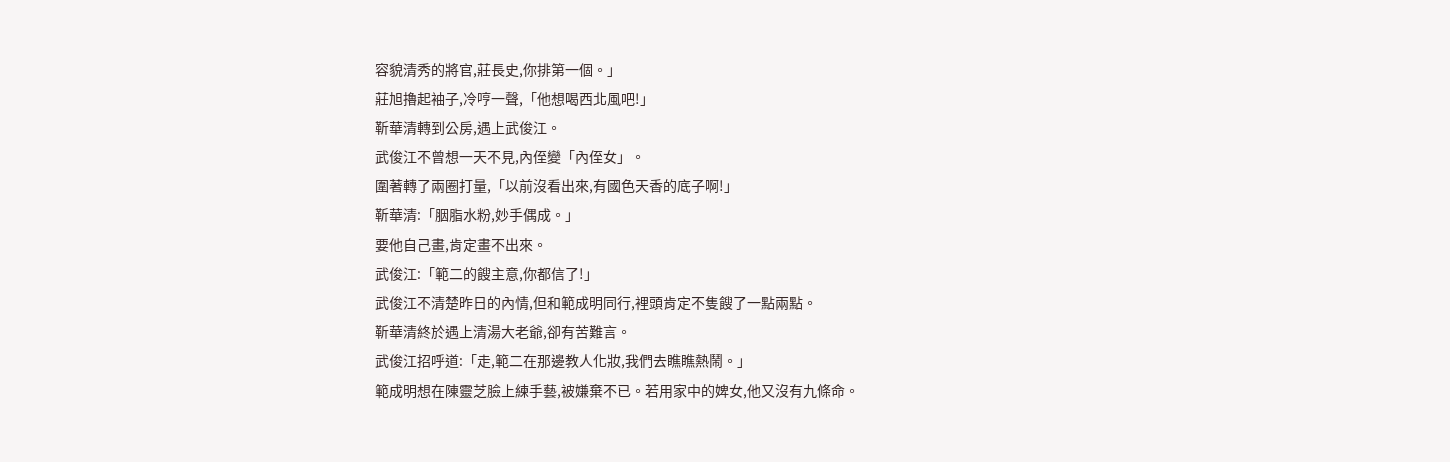容貌清秀的將官,莊長史,你排第一個。」
莊旭擼起袖子,冷哼一聲,「他想喝西北風吧!」
靳華清轉到公房,遇上武俊江。
武俊江不曾想一天不見,內侄變「內侄女」。
圍著轉了兩圈打量,「以前沒看出來,有國色天香的底子啊!」
靳華清:「胭脂水粉,妙手偶成。」
要他自己畫,肯定畫不出來。
武俊江:「範二的餿主意,你都信了!」
武俊江不清楚昨日的內情,但和範成明同行,裡頭肯定不隻餿了一點兩點。
靳華清終於遇上清湯大老爺,卻有苦難言。
武俊江招呼道:「走,範二在那邊教人化妝,我們去瞧瞧熱鬧。」
範成明想在陳靈芝臉上練手藝,被嫌棄不已。若用家中的婢女,他又沒有九條命。